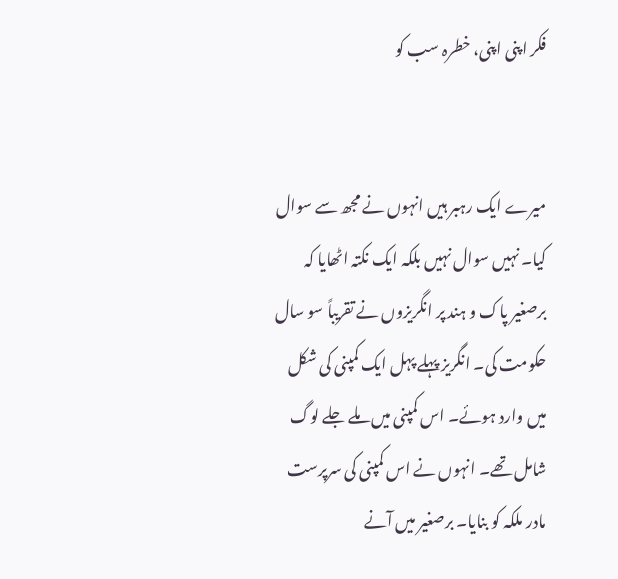فکر اپنی اپنی، خطرہ سب کو


میرے ایک رہبر ہیں انہوں نے مجھ سے سوال کیا۔ نہیں سوال نہیں بلکہ ایک نکتہ اٹھایا کہ برصغیر پاک و ہند پر انگریزوں نے تقریباً سو سال حکومت کی۔ انگریز پہلے پہل ایک کمپنی کی شکل میں وارد ہوئے۔ اس کمپنی میں ملے جلے لوگ شامل تھے۔ انہوں نے اس کمپنی کی سرپرست مادر ملکہ کو بنایا۔ برصغیر میں آنے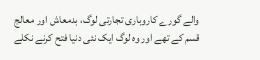والے گورے کاروباری تجارتی لوگ، بدمعاش اور معالج قسم کے تھے اور وہ لوگ ایک نئی دنیا فتح کرنے نکلے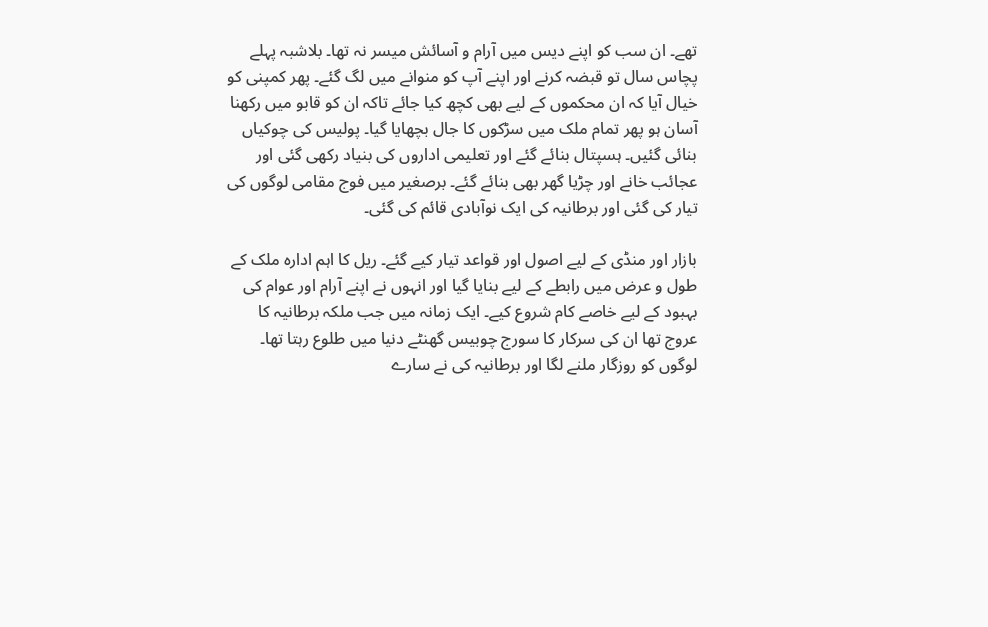تھے۔ ان سب کو اپنے دیس میں آرام و آسائش میسر نہ تھا۔ بلاشبہ پہلے پچاس سال تو قبضہ کرنے اور اپنے آپ کو منوانے میں لگ گئے۔ پھر کمپنی کو خیال آیا کہ ان محکموں کے لیے بھی کچھ کیا جائے تاکہ ان کو قابو میں رکھنا آسان ہو پھر تمام ملک میں سڑکوں کا جال بچھایا گیا۔ پولیس کی چوکیاں بنائی گئیں۔ ہسپتال بنائے گئے اور تعلیمی اداروں کی بنیاد رکھی گئی اور عجائب خانے اور چڑیا گھر بھی بنائے گئے۔ برصغیر میں فوج مقامی لوگوں کی تیار کی گئی اور برطانیہ کی ایک نوآبادی قائم کی گئی۔

بازار اور منڈی کے لیے اصول اور قواعد تیار کیے گئے۔ ریل کا اہم ادارہ ملک کے طول و عرض میں رابطے کے لیے بنایا گیا اور انہوں نے اپنے آرام اور عوام کی بہبود کے لیے خاصے کام شروع کیے۔ ایک زمانہ میں جب ملکہ برطانیہ کا عروج تھا ان کی سرکار کا سورج چوبیس گھنٹے دنیا میں طلوع رہتا تھا۔ لوگوں کو روزگار ملنے لگا اور برطانیہ کی نے سارے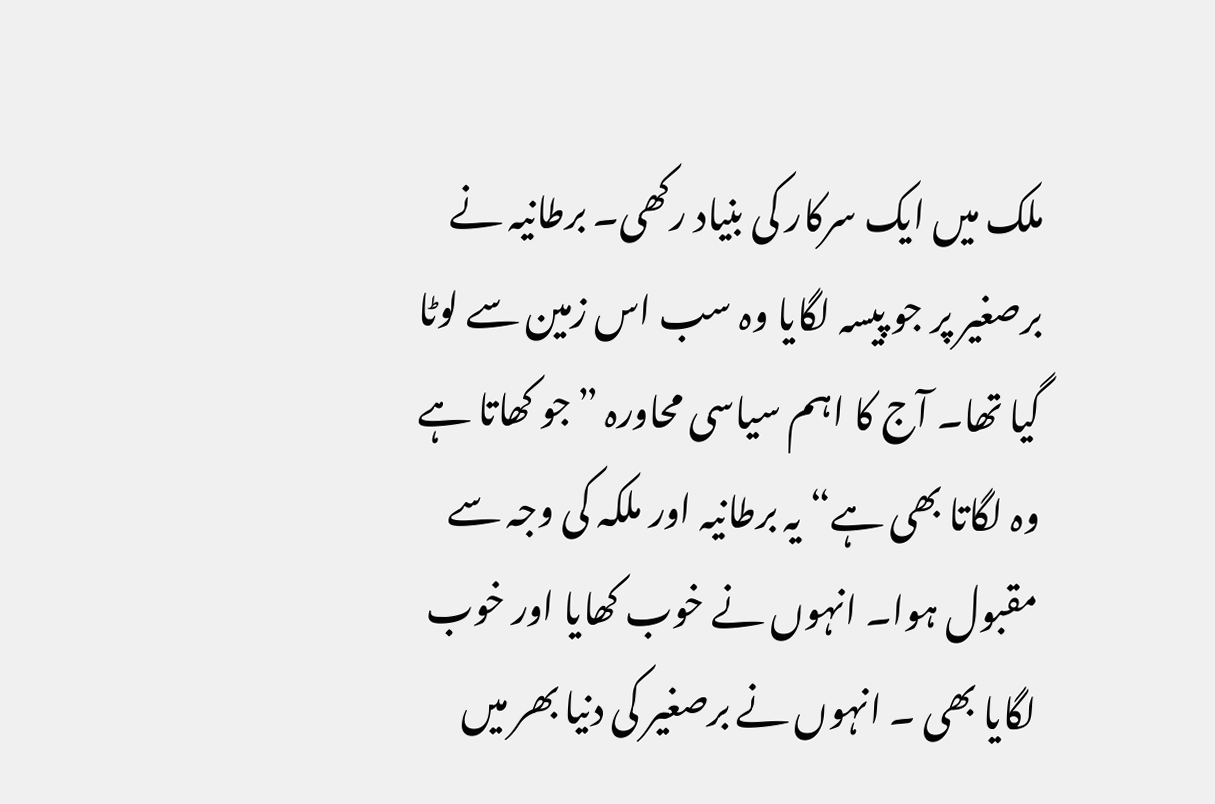ملک میں ایک سرکار کی بنیاد رکھی۔ برطانیہ نے برصغیر پر جو پیسہ لگایا وہ سب اس زمین سے لوٹا گیا تھا۔ آج کا اہم سیاسی محاورہ ”جو کھاتا ہے وہ لگاتا بھی ہے“ یہ برطانیہ اور ملکہ کی وجہ سے مقبول ہوا۔ انہوں نے خوب کھایا اور خوب لگایا بھی ۔ انہوں نے برصغیر کی دنیا بھر میں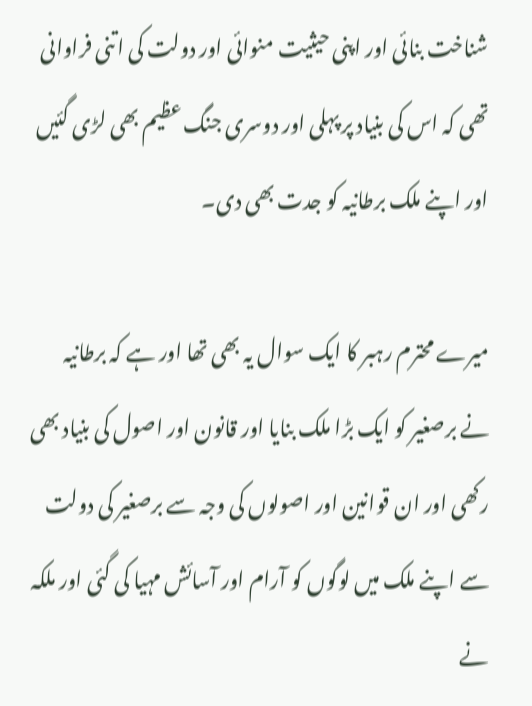شناخت بنائی اور اپنی حیثیت منوائی اور دولت کی اتنی فراوانی تھی کہ اس کی بنیاد پر پہلی اور دوسری جنگ عظیم بھی لڑی گئیں اور اپنے ملک برطانیہ کو جدت بھی دی۔

میرے محترم رہبر کا ایک سوال یہ بھی تھا اور ہے کہ برطانیہ نے برصغیر کو ایک بڑا ملک بنایا اور قانون اور اصول کی بنیاد بھی رکھی اور ان قوانین اور اصولوں کی وجہ سے برصغیر کی دولت سے اپنے ملک میں لوگوں کو آرام اور آسائش مہیا کی گئی اور ملکہ نے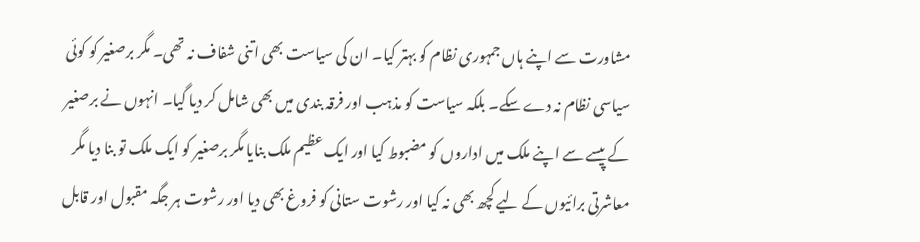مشاورت سے اپنے ہاں جمہوری نظام کو بہتر کیا۔ ان کی سیاست بھی اتنی شفاف نہ تھی۔ مگر برصغیر کو کوئی سیاسی نظام نہ دے سکے۔ بلکہ سیاست کو مذہب اور فرقہ بندی میں بھی شامل کر دیا گیا۔ انہوں نے برصغیر کے پیسے سے اپنے ملک میں اداروں کو مضبوط کیا اور ایک عظیم ملک بنایا مگر برصغیر کو ایک ملک تو بنا دیا مگر معاشرتی برائیوں کے لیے کچھ بھی نہ کیا اور رشوت ستانی کو فروغ بھی دیا اور رشوت ہر جگہ مقبول اور قابل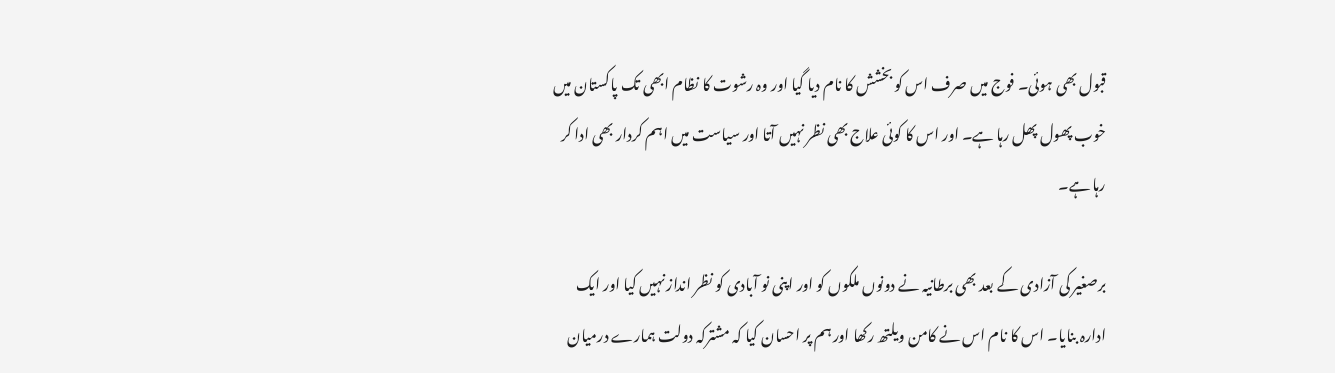قبول بھی ہوئی۔ فوج میں صرف اس کو بخشش کا نام دیا گیا اور وہ رشوت کا نظام ابھی تک پاکستان میں خوب پھول پھل رہا ہے۔ اور اس کا کوئی علاج بھی نظر نہیں آتا اور سیاست میں اہم کردار بھی ادا کر رہا ہے۔

برصغیر کی آزادی کے بعد بھی برطانیہ نے دونوں ملکوں کو اور اپنی نو آبادی کو نظر انداز نہیں کیا اور ایک ادارہ بنایا۔ اس کا نام اس نے کامن ویلتھ رکھا اور ہم پر احسان کیا کہ مشترکہ دولت ہمارے درمیان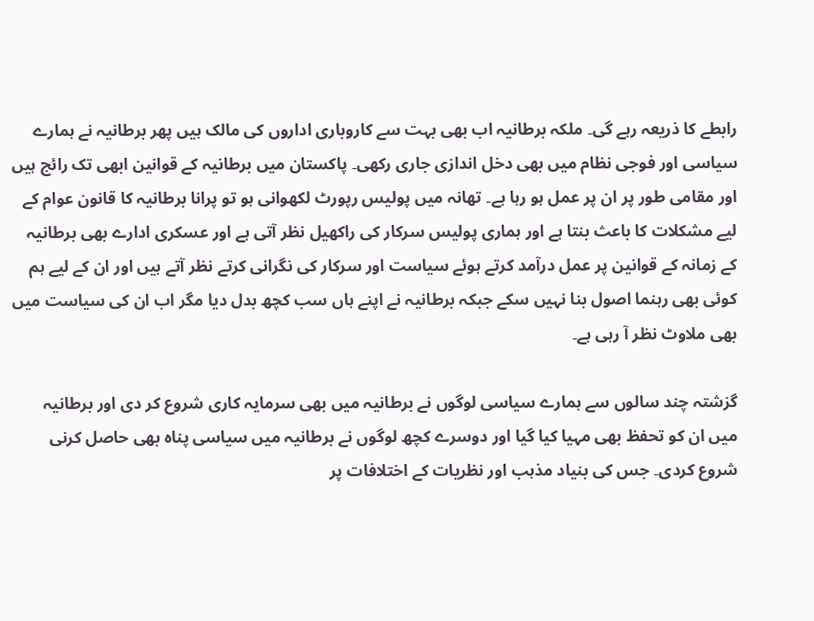رابطے کا ذریعہ رہے گی۔ ملکہ برطانیہ اب بھی بہت سے کاروباری اداروں کی مالک ہیں پھر برطانیہ نے ہمارے سیاسی اور فوجی نظام میں بھی دخل اندازی جاری رکھی۔ پاکستان میں برطانیہ کے قوانین ابھی تک رائج ہیں اور مقامی طور پر ان پر عمل ہو رہا ہے۔ تھانہ میں پولیس رپورٹ لکھوانی ہو تو پرانا برطانیہ کا قانون عوام کے لیے مشکلات کا باعث بنتا ہے اور ہماری پولیس سرکار کی راکھیل نظر آتی ہے اور عسکری ادارے بھی برطانیہ کے زمانہ کے قوانین پر عمل درآمد کرتے ہوئے سیاست اور سرکار کی نگرانی کرتے نظر آتے ہیں اور ان کے لیے ہم کوئی بھی رہنما اصول بنا نہیں سکے جبکہ برطانیہ نے اپنے ہاں سب کچھ بدل دیا مگر اب ان کی سیاست میں بھی ملاوٹ نظر آ رہی ہے۔

گزشتہ چند سالوں سے ہمارے سیاسی لوگوں نے برطانیہ میں بھی سرمایہ کاری شروع کر دی اور برطانیہ میں ان کو تحفظ بھی مہیا کیا گیا اور دوسرے کچھ لوگوں نے برطانیہ میں سیاسی پناہ بھی حاصل کرنی شروع کردی۔ جس کی بنیاد مذہب اور نظریات کے اختلافات پر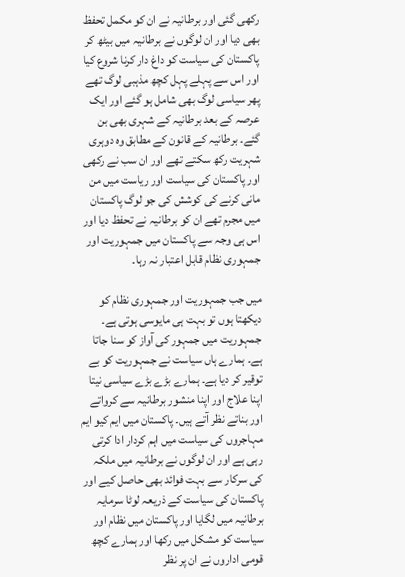رکھی گئی اور برطانیہ نے ان کو مکمل تحفظ بھی دیا اور ان لوگوں نے برطانیہ میں بیٹھ کر پاکستان کی سیاست کو داغ دار کرنا شروع کیا اور اس سے پہلے پہل کچھ مذہبی لوگ تھے پھر سیاسی لوگ بھی شامل ہو گئے اور ایک عرصہ کے بعد برطانیہ کے شہری بھی بن گئے۔ برطانیہ کے قانون کے مطابق وہ دوہری شہریت رکھ سکتے تھے اور ان سب نے رکھی اور پاکستان کی سیاست اور ریاست میں من مانی کرنے کی کوشش کی جو لوگ پاکستان میں مجرم تھے ان کو برطانیہ نے تحفظ دیا اور اس ہی وجہ سے پاکستان میں جمہوریت اور جمہوری نظام قابل اعتبار نہ رہا۔

میں جب جمہوریت اور جمہوری نظام کو دیکھتا ہوں تو بہت ہی مایوسی ہوتی ہے۔ جمہوریت میں جمہور کی آواز کو سنا جاتا ہے۔ ہمارے ہاں سیاست نے جمہوریت کو بے توقیر کر دیا ہے۔ ہمارے بڑے بڑے سیاسی نیتا اپنا علاج اور اپنا منشور برطانیہ سے کرواتے اور بناتے نظر آتے ہیں۔ پاکستان میں ایم کیو ایم مہاجروں کی سیاست میں اہم کردار ادا کرتی رہی ہے اور ان لوگوں نے برطانیہ میں ملکہ کی سرکار سے بہت فوائد بھی حاصل کیے اور پاکستان کی سیاست کے ذریعہ لوٹا سرمایہ برطانیہ میں لگایا اور پاکستان میں نظام اور سیاست کو مشکل میں رکھا اور ہمارے کچھ قومی اداروں نے ان پر نظر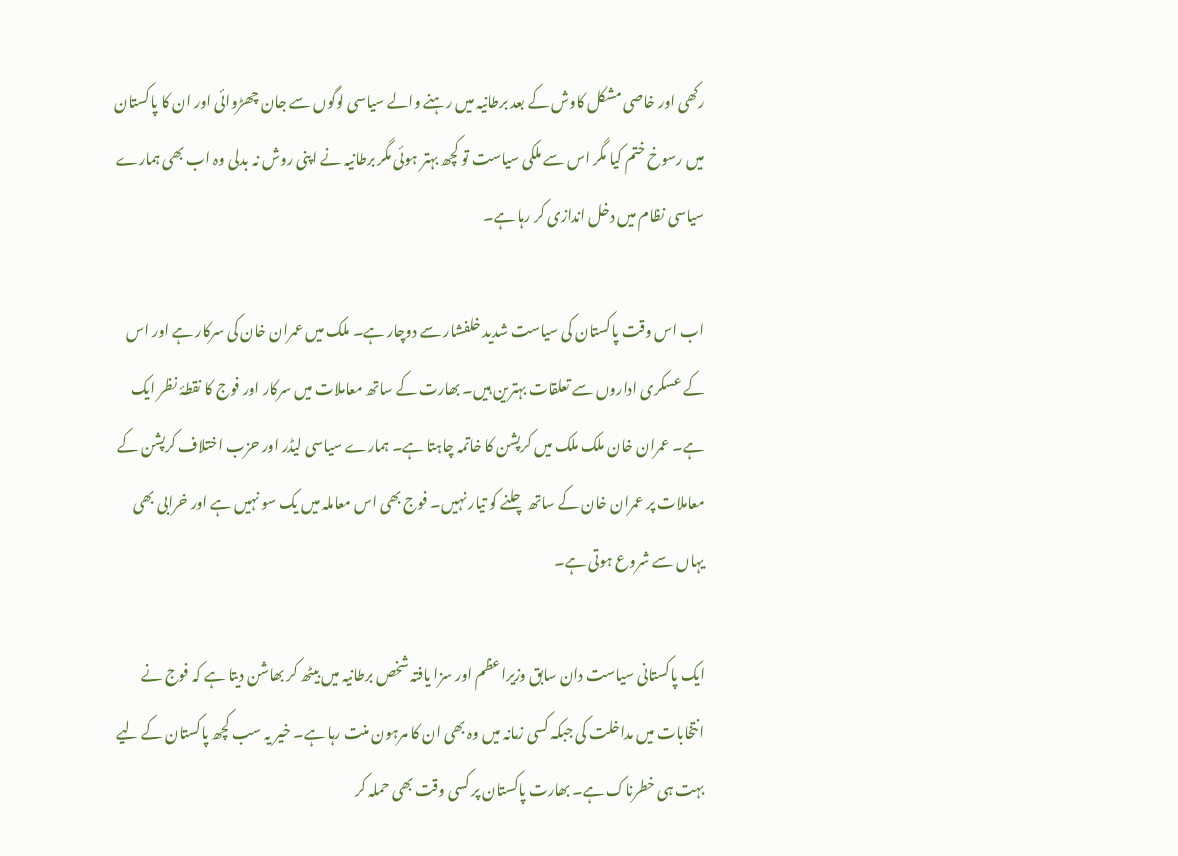رکھی اور خاصی مشکل کاوش کے بعد برطانیہ میں رہنے والے سیاسی لوگوں سے جان چھڑوائی اور ان کا پاکستان میں رسوخ ختم کیا مگر اس سے ملکی سیاست تو کچھ بہتر ہوئی مگر برطانیہ نے اپنی روش نہ بدلی وہ اب بھی ہمارے سیاسی نظام میں دخل اندازی کر رہا ہے۔

اب اس وقت پاکستان کی سیاست شدید خلفشار سے دوچار ہے۔ ملک میں عمران خان کی سرکار ہے اور اس کے عسکری اداروں سے تعلقات بہترین ہیں۔ بھارت کے ساتھ معاملات میں سرکار اور فوج کا نقطۂ نظر ایک ہے۔ عمران خان ملک ملک میں کرپشن کا خاتمہ چاہتا ہے۔ ہمارے سیاسی لیڈر اور حزب اختلاف کرپشن کے معاملات پر عمران خان کے ساتھ چلنے کو تیار نہیں۔ فوج بھی اس معاملہ میں یک سو نہیں ہے اور خرابی بھی یہاں سے شروع ہوتی ہے۔

ایک پاکستانی سیاست دان سابق وزیراعظم اور سزا یافتہ شخص برطانیہ میں بیٹھ کر بھاشن دیتا ہے کہ فوج نے انتخابات میں مداخلت کی جبکہ کسی زمانہ میں وہ بھی ان کا مرہون منت رہا ہے۔ خیر یہ سب کچھ پاکستان کے لیے بہت ہی خطرناک ہے۔ بھارت پاکستان پر کسی وقت بھی حملہ کر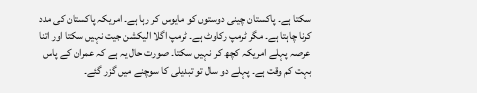سکتا ہے۔ پاکستان چینی دوستوں کو مایوس کر رہا ہے۔ امریکہ پاکستان کی مدد کرنا چاہتا ہے۔ مگر ٹرمپ رکاوٹ ہے۔ ٹرمپ اگلا الیکشن جیت نہیں سکتا اور اتنا عرصہ پہلے امریکہ کچھ کر نہیں سکتا۔ صورت حال یہ ہے کہ عمران کے پاس بہت کم وقت ہے۔ پہلے دو سال تو تبدیلی کا سوچنے میں گزر گئے۔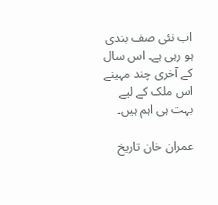اب نئی صف بندی ہو رہی ہے۔ اس سال کے آخری چند مہینے اس ملک کے لیے بہت ہی اہم ہیں۔

عمران خان تاریخ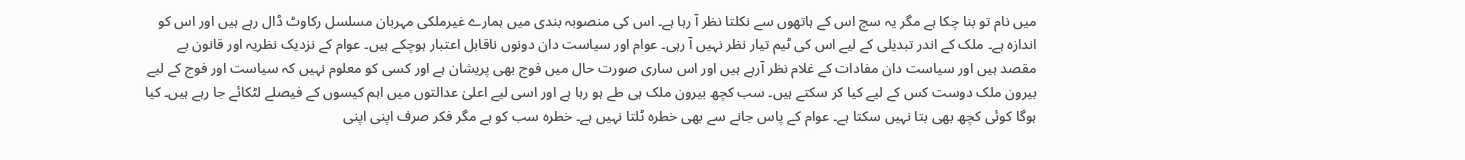میں نام تو بنا چکا ہے مگر یہ سچ اس کے ہاتھوں سے نکلتا نظر آ رہا ہے۔ اس کی منصوبہ بندی میں ہمارے غیرملکی مہربان مسلسل رکاوٹ ڈال رہے ہیں اور اس کو اندازہ ہے۔ ملک کے اندر تبدیلی کے لیے اس کی ٹیم تیار نظر نہیں آ رہی۔ عوام اور سیاست دان دونوں ناقابل اعتبار ہوچکے ہیں۔ عوام کے نزدیک نظریہ اور قانون بے مقصد ہیں اور سیاست دان مفادات کے غلام نظر آرہے ہیں اور اس ساری صورت حال میں فوج بھی پریشان ہے اور کسی کو معلوم نہیں کہ سیاست اور فوج کے لیے بیرون ملک دوست کس کے لیے کیا کر سکتے ہیں۔ سب کچھ بیرون ملک ہی طے ہو رہا ہے اور اسی لیے اعلیٰ عدالتوں میں اہم کیسوں کے فیصلے لٹکائے جا رہے ہیں۔ کیا ہوگا کوئی کچھ بھی بتا نہیں سکتا ہے۔ عوام کے پاس جانے سے بھی خطرہ ٹلتا نہیں ہے۔ خطرہ سب کو ہے مگر فکر صرف اپنی اپنی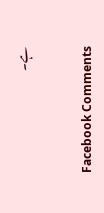ہے۔


Facebook Comments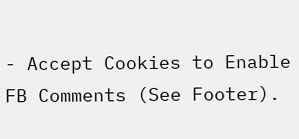- Accept Cookies to Enable FB Comments (See Footer).